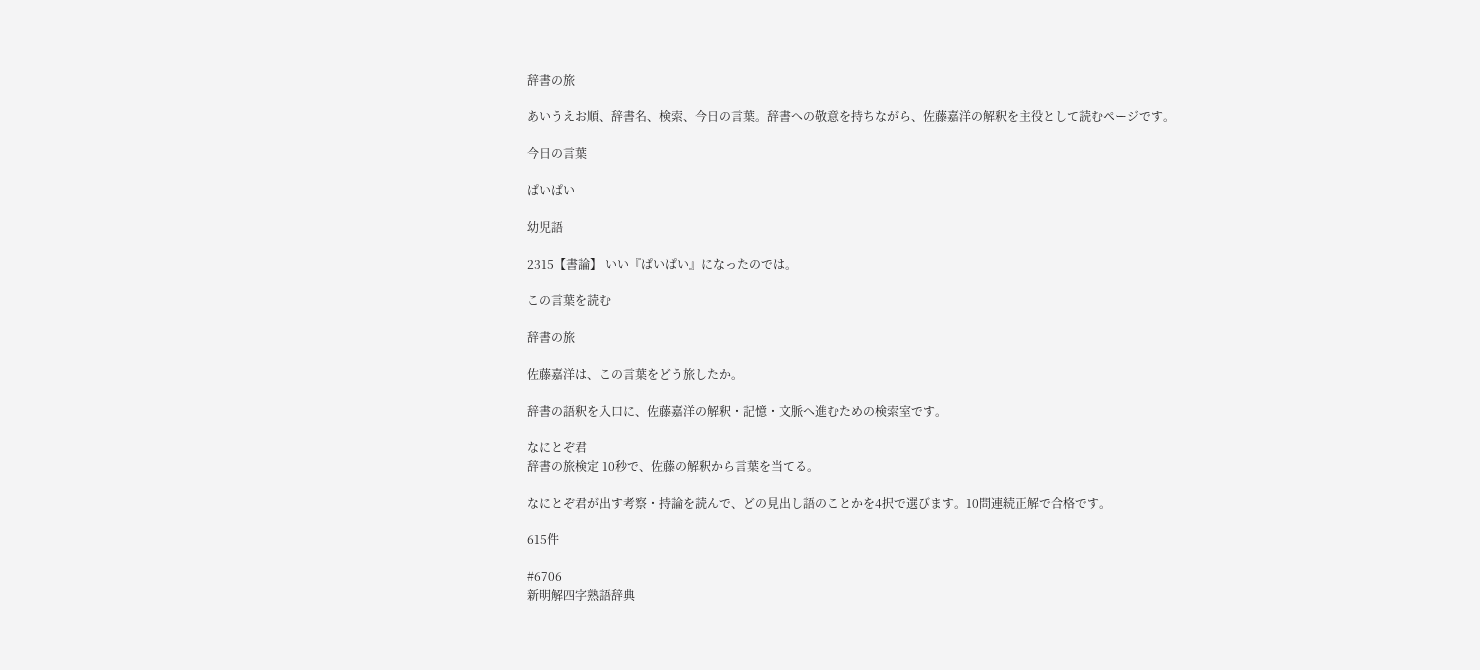辞書の旅

あいうえお順、辞書名、検索、今日の言葉。辞書への敬意を持ちながら、佐藤嘉洋の解釈を主役として読むページです。

今日の言葉

ぱいぱい

幼児語

2315【書論】 いい『ぱいぱい』になったのでは。

この言葉を読む

辞書の旅

佐藤嘉洋は、この言葉をどう旅したか。

辞書の語釈を入口に、佐藤嘉洋の解釈・記憶・文脈へ進むための検索室です。

なにとぞ君
辞書の旅検定 10秒で、佐藤の解釈から言葉を当てる。

なにとぞ君が出す考察・持論を読んで、どの見出し語のことかを4択で選びます。10問連続正解で合格です。

615件

#6706
新明解四字熟語辞典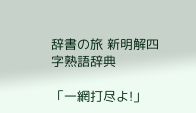辞書の旅 新明解四字熟語辞典

「一網打尽よ!」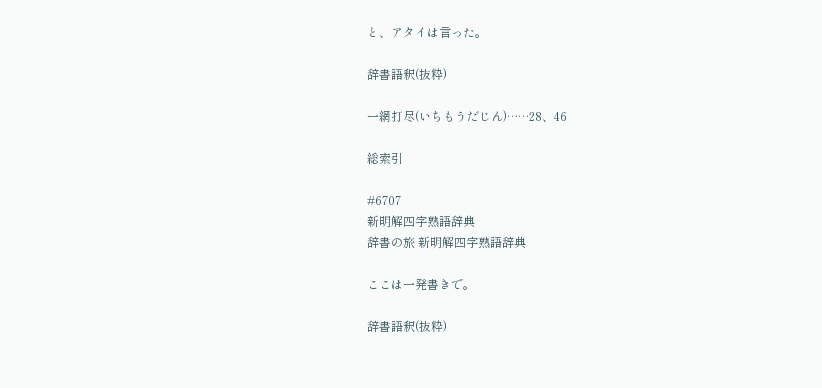と、アタイは言った。

辞書語釈(抜粋)

一網打尽(いちもうだじん)……28、46

総索引

#6707
新明解四字熟語辞典
辞書の旅 新明解四字熟語辞典

ここは一発書きで。

辞書語釈(抜粋)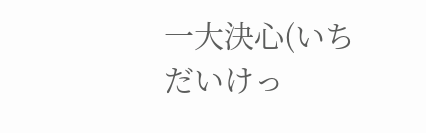一大決心(いちだいけっ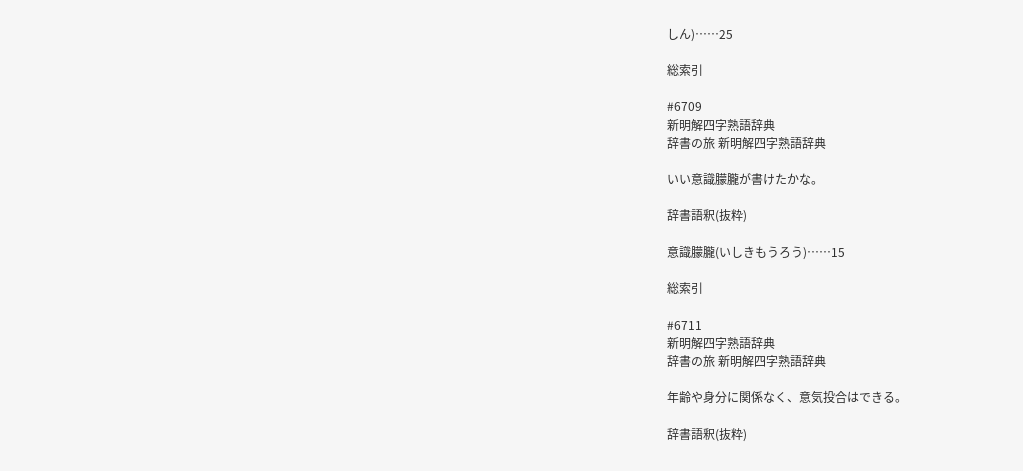しん)……25

総索引

#6709
新明解四字熟語辞典
辞書の旅 新明解四字熟語辞典

いい意識朦朧が書けたかな。

辞書語釈(抜粋)

意識朦朧(いしきもうろう)……15

総索引

#6711
新明解四字熟語辞典
辞書の旅 新明解四字熟語辞典

年齢や身分に関係なく、意気投合はできる。

辞書語釈(抜粋)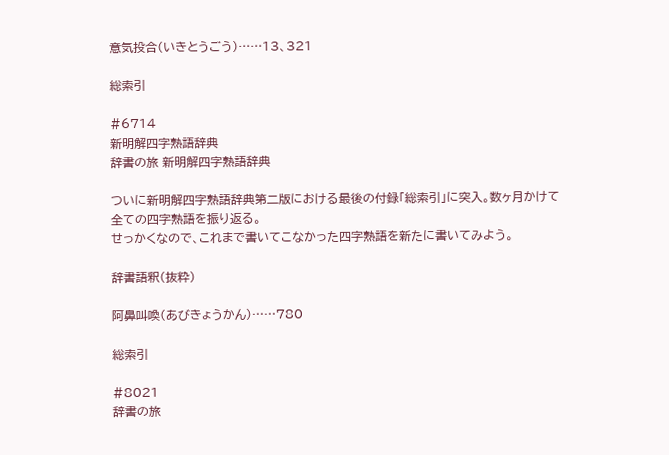意気投合(いきとうごう)……13、321

総索引

#6714
新明解四字熟語辞典
辞書の旅 新明解四字熟語辞典

ついに新明解四字熟語辞典第二版における最後の付録「総索引」に突入。数ヶ月かけて全ての四字熟語を振り返る。
せっかくなので、これまで書いてこなかった四字熟語を新たに書いてみよう。

辞書語釈(抜粋)

阿鼻叫喚(あびきょうかん)……780

総索引

#8021
辞書の旅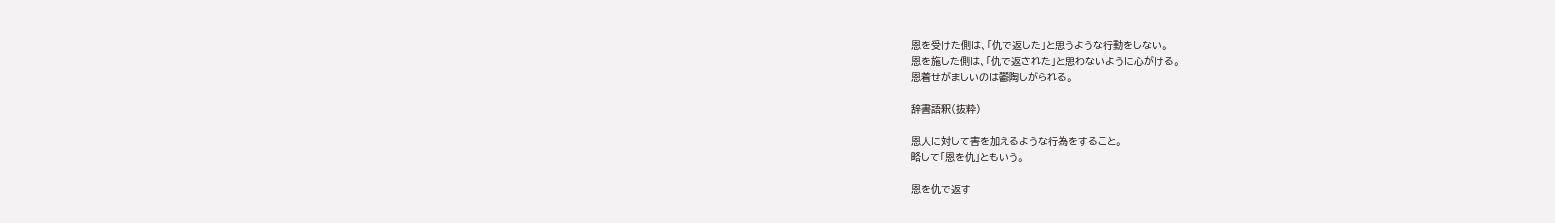恩を受けた側は、「仇で返した」と思うような行動をしない。
恩を施した側は、「仇で返された」と思わないように心がける。
恩着せがましいのは鬱陶しがられる。

辞書語釈(抜粋)

恩人に対して害を加えるような行為をすること。
略して「恩を仇」ともいう。

恩を仇で返す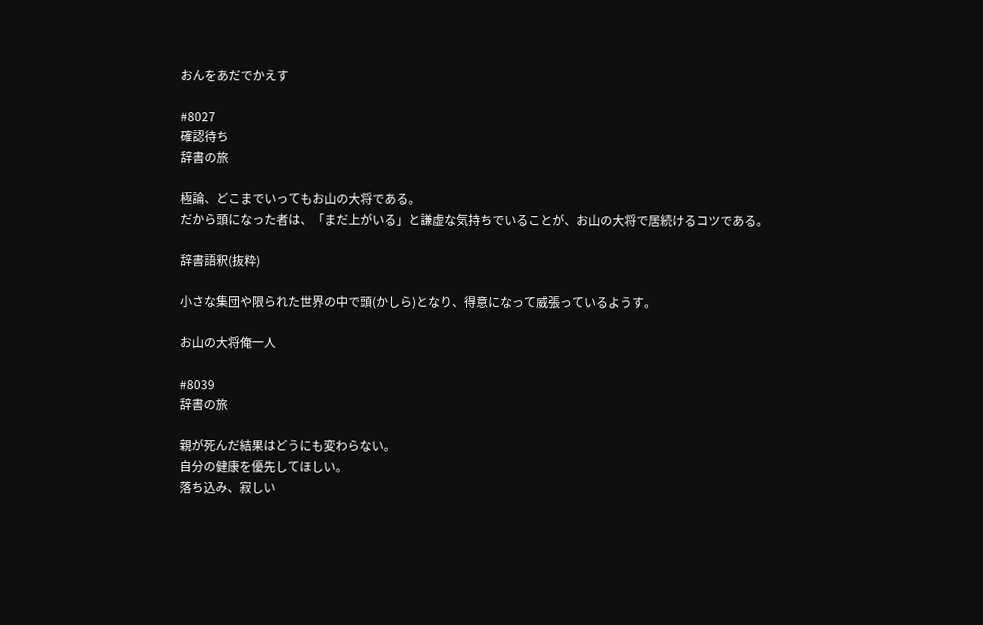おんをあだでかえす

#8027
確認待ち
辞書の旅

極論、どこまでいってもお山の大将である。
だから頭になった者は、「まだ上がいる」と謙虚な気持ちでいることが、お山の大将で居続けるコツである。

辞書語釈(抜粋)

小さな集団や限られた世界の中で頭(かしら)となり、得意になって威張っているようす。

お山の大将俺一人

#8039
辞書の旅

親が死んだ結果はどうにも変わらない。
自分の健康を優先してほしい。
落ち込み、寂しい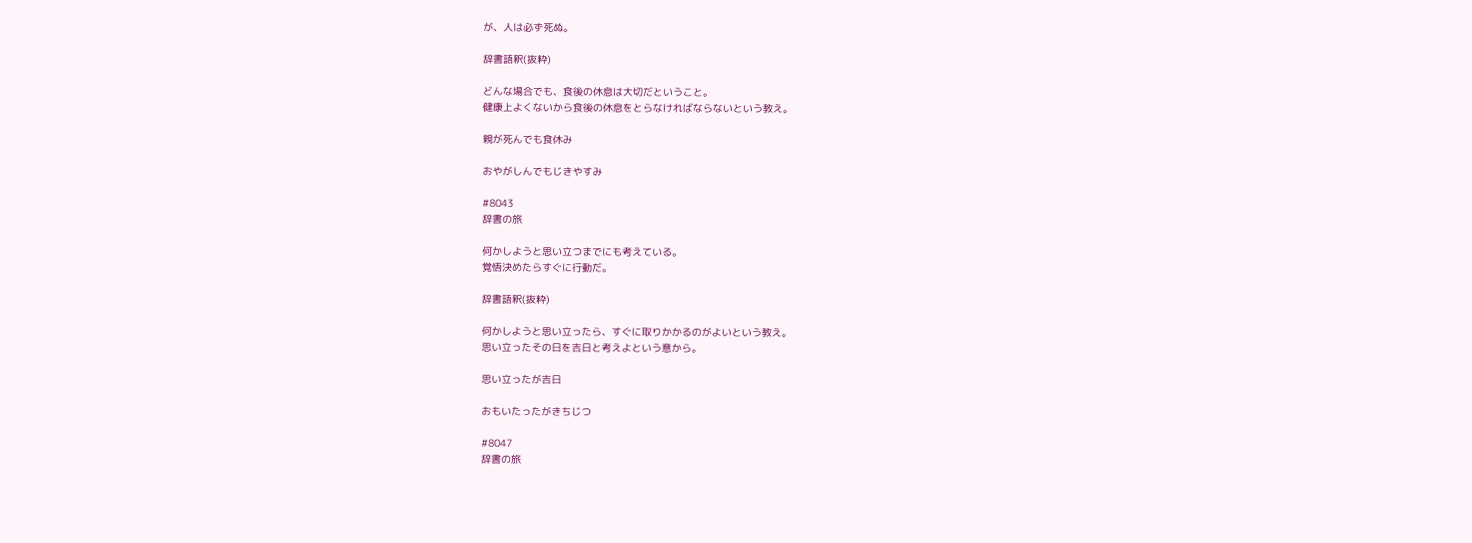が、人は必ず死ぬ。

辞書語釈(抜粋)

どんな場合でも、食後の休息は大切だということ。
健康上よくないから食後の休息をとらなければならないという教え。

親が死んでも食休み

おやがしんでもじきやすみ

#8043
辞書の旅

何かしようと思い立つまでにも考えている。
覚悟決めたらすぐに行動だ。

辞書語釈(抜粋)

何かしようと思い立ったら、すぐに取りかかるのがよいという教え。
思い立ったその日を吉日と考えよという意から。

思い立ったが吉日

おもいたったがきちじつ

#8047
辞書の旅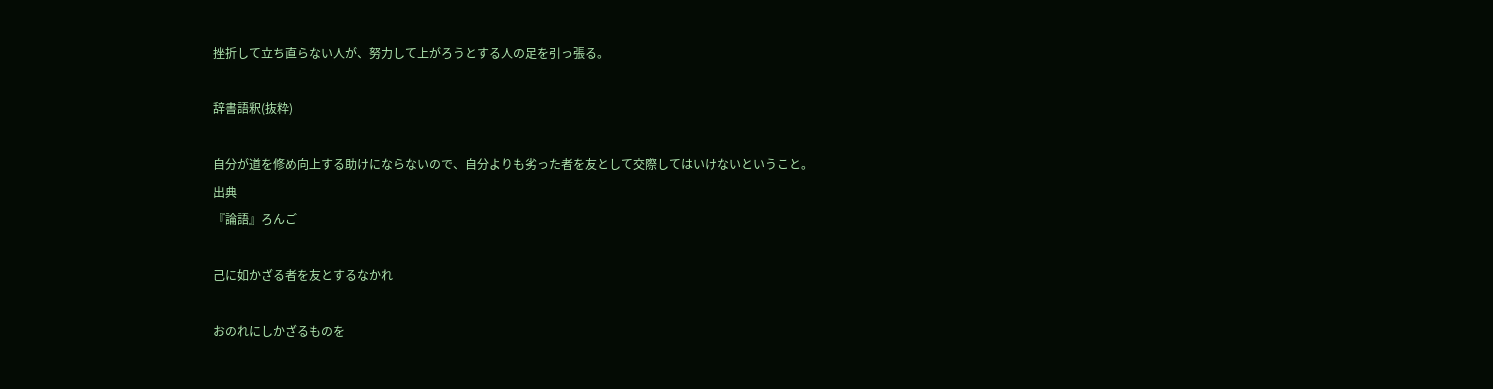挫折して立ち直らない人が、努力して上がろうとする人の足を引っ張る。

辞書語釈(抜粋)

自分が道を修め向上する助けにならないので、自分よりも劣った者を友として交際してはいけないということ。
出典
『論語』ろんご

己に如かざる者を友とするなかれ

おのれにしかざるものを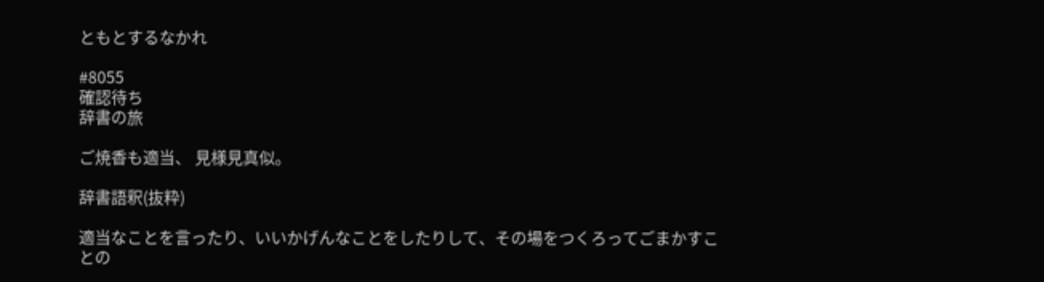ともとするなかれ

#8055
確認待ち
辞書の旅

ご焼香も適当、 見様見真似。

辞書語釈(抜粋)

適当なことを言ったり、いいかげんなことをしたりして、その場をつくろってごまかすことの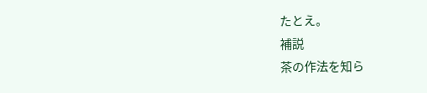たとえ。
補説
茶の作法を知ら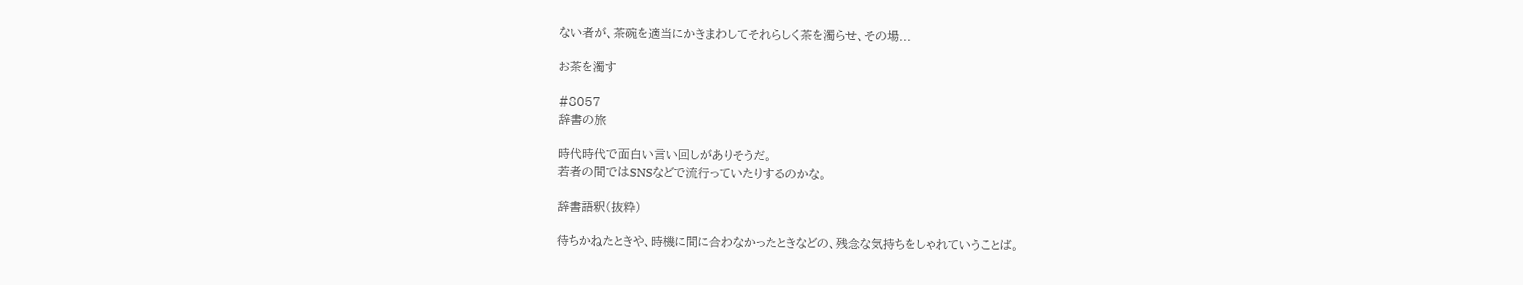ない者が、茶碗を適当にかきまわしてそれらしく茶を濁らせ、その場...

お茶を濁す

#8057
辞書の旅

時代時代で面白い言い回しがありそうだ。
若者の間ではSNSなどで流行っていたりするのかな。

辞書語釈(抜粋)

待ちかねたときや、時機に間に合わなかったときなどの、残念な気持ちをしゃれていうことば。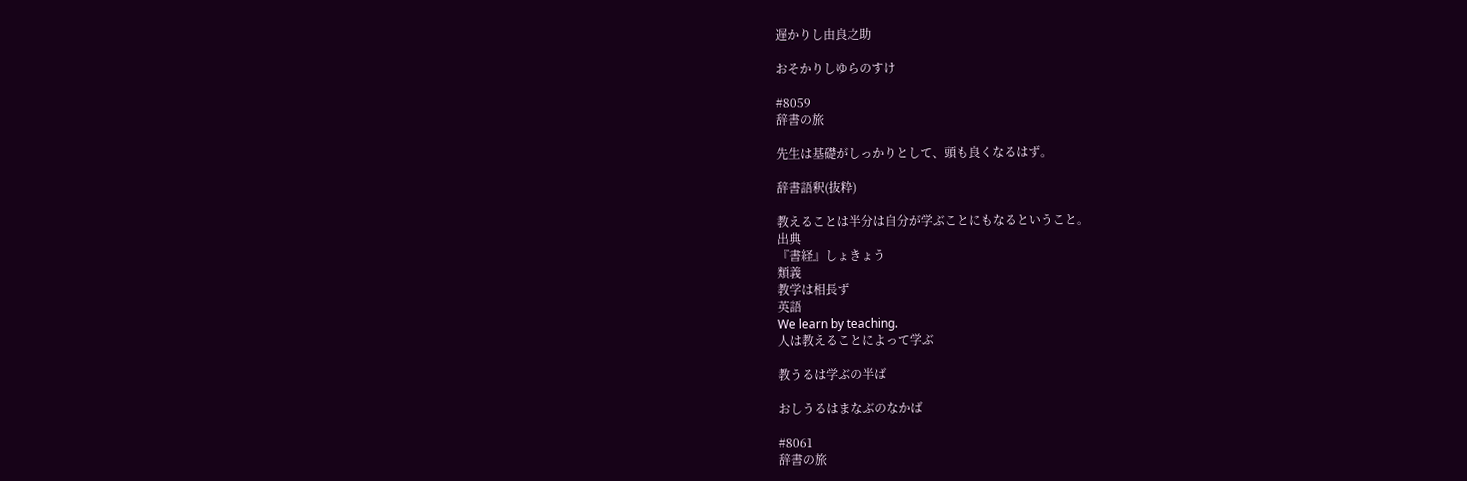遅かりし由良之助

おそかりしゆらのすけ

#8059
辞書の旅

先生は基礎がしっかりとして、頭も良くなるはず。

辞書語釈(抜粋)

教えることは半分は自分が学ぶことにもなるということ。
出典
『書経』しょきょう
類義
教学は相長ず
英語
We learn by teaching.
人は教えることによって学ぶ

教うるは学ぶの半ば

おしうるはまなぶのなかば

#8061
辞書の旅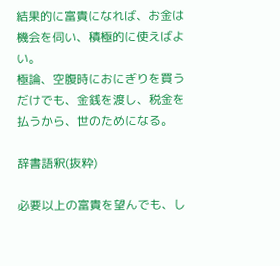結果的に富貴になれば、お金は機会を伺い、積極的に使えばよい。
極論、空腹時におにぎりを買うだけでも、金銭を渡し、税金を払うから、世のためになる。

辞書語釈(抜粋)

必要以上の富貴を望んでも、し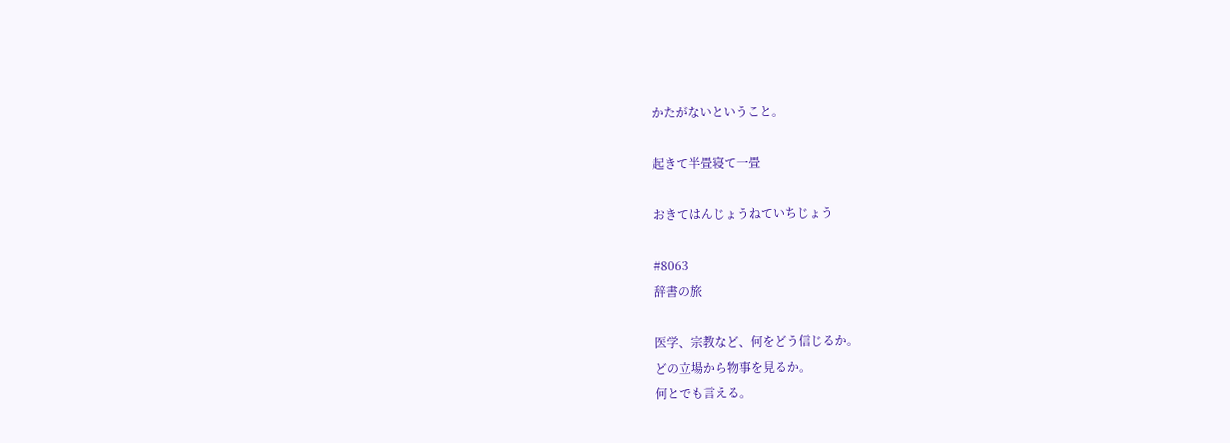かたがないということ。

起きて半畳寝て一畳

おきてはんじょうねていちじょう

#8063
辞書の旅

医学、宗教など、何をどう信じるか。
どの立場から物事を見るか。
何とでも言える。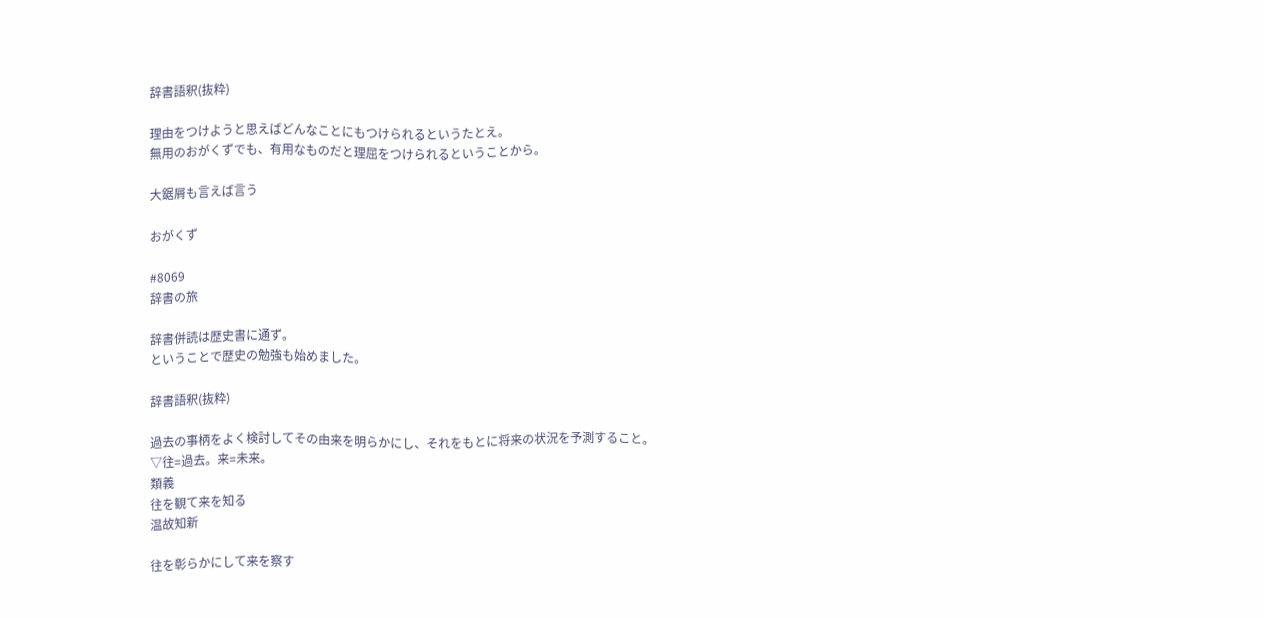辞書語釈(抜粋)

理由をつけようと思えばどんなことにもつけられるというたとえ。
無用のおがくずでも、有用なものだと理屈をつけられるということから。

大鋸屑も言えば言う

おがくず

#8069
辞書の旅

辞書併読は歴史書に通ず。
ということで歴史の勉強も始めました。

辞書語釈(抜粋)

過去の事柄をよく検討してその由来を明らかにし、それをもとに将来の状況を予測すること。
▽往=過去。来=未来。
類義
往を観て来を知る
温故知新

往を彰らかにして来を察す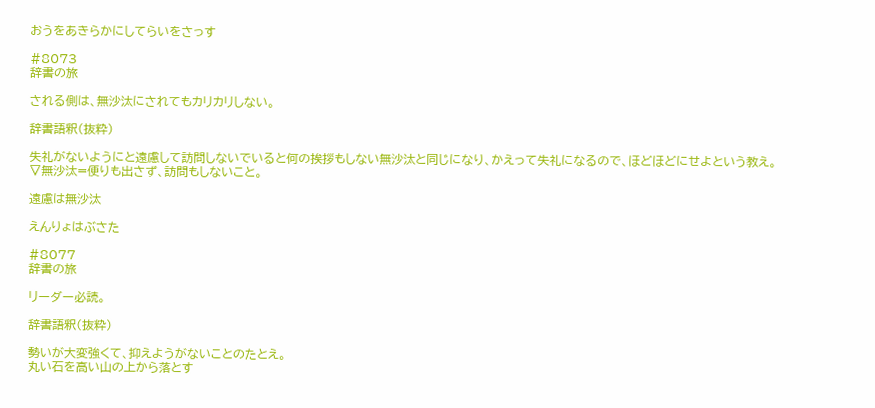おうをあきらかにしてらいをさっす

#8073
辞書の旅

される側は、無沙汰にされてもカリカリしない。

辞書語釈(抜粋)

失礼がないようにと遠慮して訪問しないでいると何の挨拶もしない無沙汰と同じになり、かえって失礼になるので、ほどほどにせよという教え。
▽無沙汰=便りも出さず、訪問もしないこと。

遠慮は無沙汰

えんりょはぶさた

#8077
辞書の旅

リーダー必読。

辞書語釈(抜粋)

勢いが大変強くて、抑えようがないことのたとえ。
丸い石を高い山の上から落とす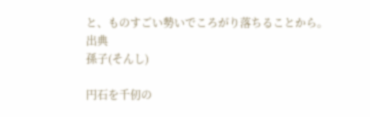と、ものすごい勢いでころがり落ちることから。
出典
孫子(そんし)

円石を千仞の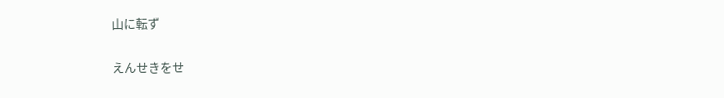山に転ず

えんせきをせ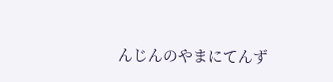んじんのやまにてんず